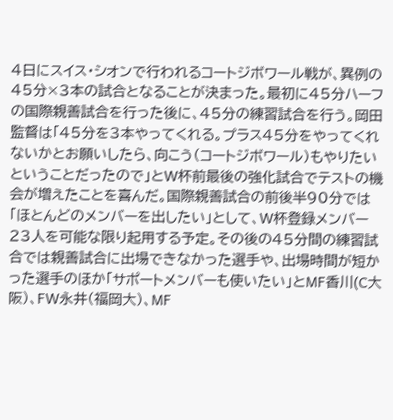4日にスイス・シオンで行われるコートジボワール戦が、異例の45分×3本の試合となることが決まった。最初に45分ハーフの国際親善試合を行った後に、45分の練習試合を行う。岡田監督は「45分を3本やってくれる。プラス45分をやってくれないかとお願いしたら、向こう(コートジボワール)もやりたいということだったので」とW杯前最後の強化試合でテストの機会が増えたことを喜んだ。国際親善試合の前後半90分では「ほとんどのメンバーを出したい」として、W杯登録メンバー23人を可能な限り起用する予定。その後の45分間の練習試合では親善試合に出場できなかった選手や、出場時間が短かった選手のほか「サポートメンバーも使いたい」とMF香川(C大阪)、FW永井(福岡大)、MF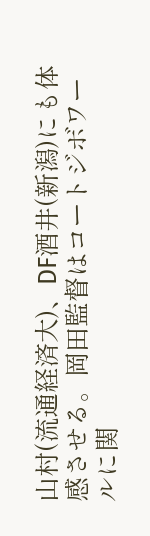山村(流通経済大)、DF酒井(新潟)にも体感させる。岡田監督はコートジボワールに関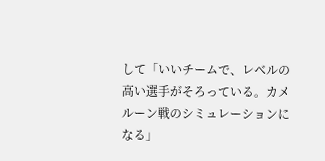して「いいチームで、レベルの高い選手がそろっている。カメルーン戦のシミュレーションになる」